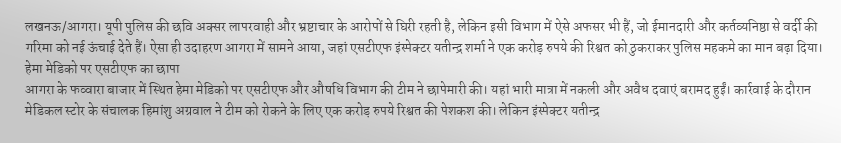लखनऊ/आगरा। यूपी पुलिस की छवि अक्सर लापरवाही और भ्रष्टाचार के आरोपों से घिरी रहती है, लेकिन इसी विभाग में ऐसे अफसर भी हैं, जो ईमानदारी और कर्तव्यनिष्ठा से वर्दी की गरिमा को नई ऊंचाई देते हैं। ऐसा ही उदाहरण आगरा में सामने आया, जहां एसटीएफ इंस्पेक्टर यतीन्द्र शर्मा ने एक करोड़ रुपये की रिश्वत को ठुकराकर पुलिस महकमे का मान बढ़ा दिया।
हेमा मेडिको पर एसटीएफ का छापा
आगरा के फव्वारा बाजार में स्थित हेमा मेडिको पर एसटीएफ और औषधि विभाग की टीम ने छापेमारी की। यहां भारी मात्रा में नकली और अवैध दवाएं बरामद हुईं। कार्रवाई के दौरान मेडिकल स्टोर के संचालक हिमांशु अग्रवाल ने टीम को रोकने के लिए एक करोड़ रुपये रिश्वत की पेशकश की। लेकिन इंस्पेक्टर यतीन्द्र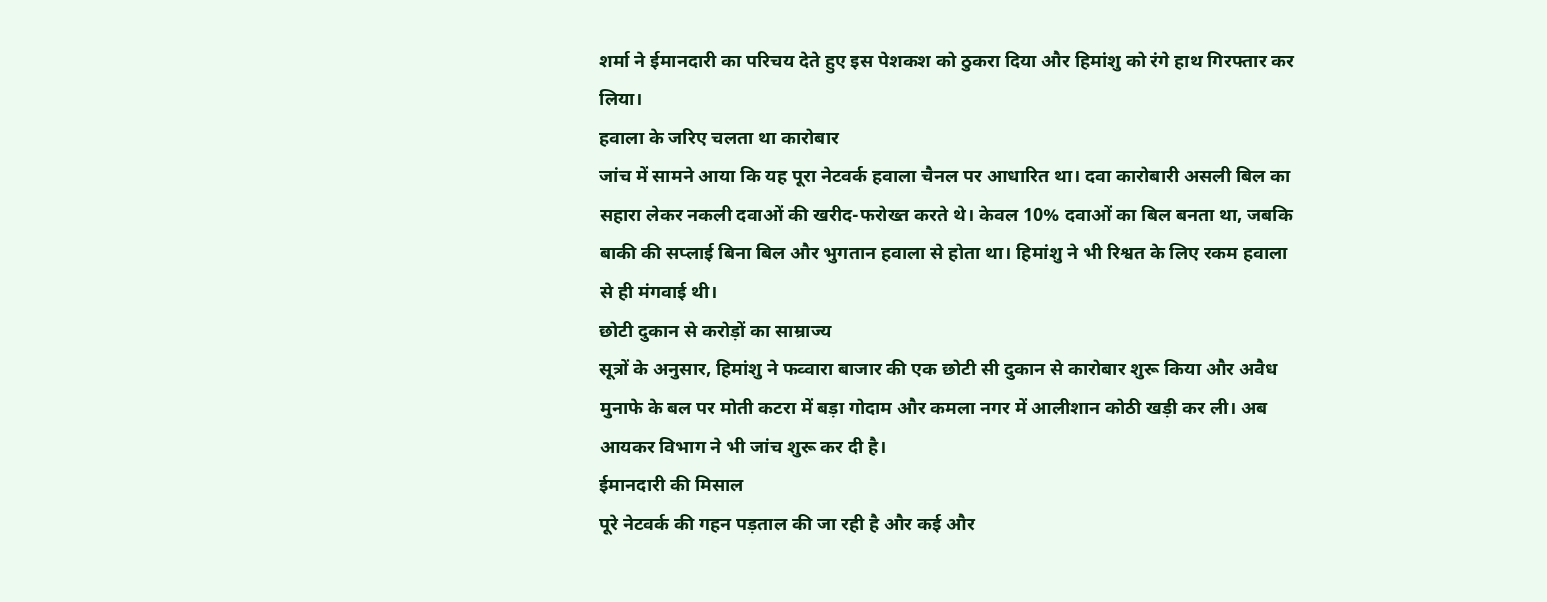शर्मा ने ईमानदारी का परिचय देते हुए इस पेशकश को ठुकरा दिया और हिमांशु को रंगे हाथ गिरफ्तार कर लिया।
हवाला के जरिए चलता था कारोबार
जांच में सामने आया कि यह पूरा नेटवर्क हवाला चैनल पर आधारित था। दवा कारोबारी असली बिल का सहारा लेकर नकली दवाओं की खरीद-फरोख्त करते थे। केवल 10% दवाओं का बिल बनता था, जबकि बाकी की सप्लाई बिना बिल और भुगतान हवाला से होता था। हिमांशु ने भी रिश्वत के लिए रकम हवाला से ही मंगवाई थी।
छोटी दुकान से करोड़ों का साम्राज्य
सूत्रों के अनुसार, हिमांशु ने फव्वारा बाजार की एक छोटी सी दुकान से कारोबार शुरू किया और अवैध मुनाफे के बल पर मोती कटरा में बड़ा गोदाम और कमला नगर में आलीशान कोठी खड़ी कर ली। अब आयकर विभाग ने भी जांच शुरू कर दी है।
ईमानदारी की मिसाल
पूरे नेटवर्क की गहन पड़ताल की जा रही है और कई और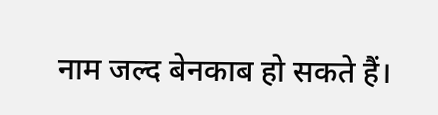नाम जल्द बेनकाब हो सकते हैं।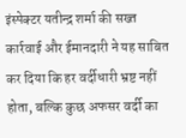इंस्पेक्टर यतीन्द्र शर्मा की सख्त कार्रवाई और ईमानदारी ने यह साबित कर दिया कि हर वर्दीधारी भ्रष्ट नहीं होता, बल्कि कुछ अफसर वर्दी का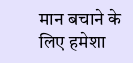मान बचाने के लिए हमेशा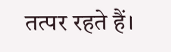तत्पर रहते हैं।